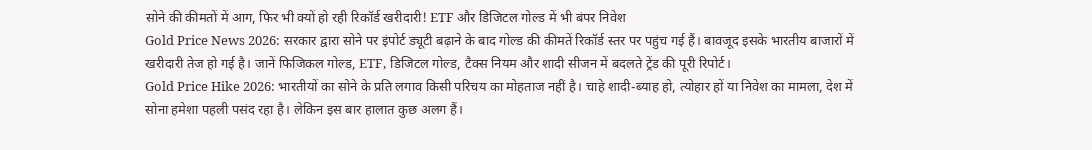सोने की कीमतों में आग, फिर भी क्यों हो रही रिकॉर्ड खरीदारी! ETF और डिजिटल गोल्ड में भी बंपर निवेश
Gold Price News 2026: सरकार द्वारा सोने पर इंपोर्ट ड्यूटी बढ़ाने के बाद गोल्ड की कीमतें रिकॉर्ड स्तर पर पहुंच गई हैं। बावजूद इसके भारतीय बाजारों में खरीदारी तेज हो गई है। जानें फिजिकल गोल्ड, ETF, डिजिटल गोल्ड, टैक्स नियम और शादी सीजन में बदलते ट्रेंड की पूरी रिपोर्ट।
Gold Price Hike 2026: भारतीयों का सोने के प्रति लगाव किसी परिचय का मोहताज नहीं है। चाहे शादी-ब्याह हो, त्योहार हों या निवेश का मामला, देश में सोना हमेशा पहली पसंद रहा है। लेकिन इस बार हालात कुछ अलग हैं।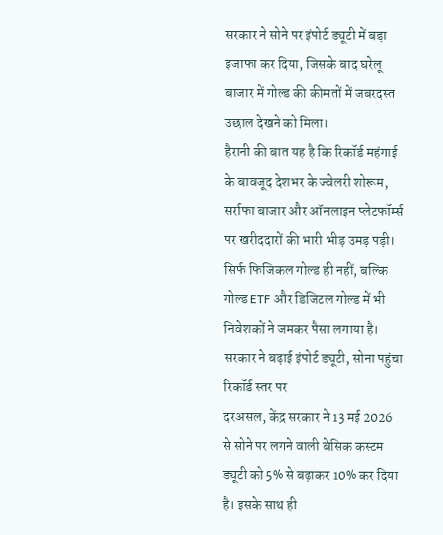सरकार ने सोने पर इंपोर्ट ड्यूटी में बड़ा इजाफा कर दिया, जिसके बाद घरेलू बाजार में गोल्ड की कीमतों में जबरदस्त उछाल देखने को मिला।
हैरानी की बात यह है कि रिकॉर्ड महंगाई के बावजूद देशभर के ज्वेलरी शोरूम, सर्राफा बाजार और ऑनलाइन प्लेटफॉर्म्स पर खरीददारों की भारी भीड़ उमड़ पड़ी। सिर्फ फिजिकल गोल्ड ही नहीं, बल्कि गोल्ड ETF और डिजिटल गोल्ड में भी निवेशकों ने जमकर पैसा लगाया है।
सरकार ने बढ़ाई इंपोर्ट ड्यूटी, सोना पहुंचा रिकॉर्ड स्तर पर
दरअसल, केंद्र सरकार ने 13 मई 2026 से सोने पर लगने वाली बेसिक कस्टम ड्यूटी को 5% से बढ़ाकर 10% कर दिया है। इसके साथ ही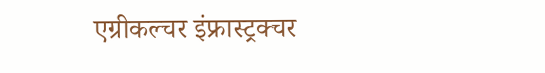एग्रीकल्चर इंफ्रास्ट्रक्चर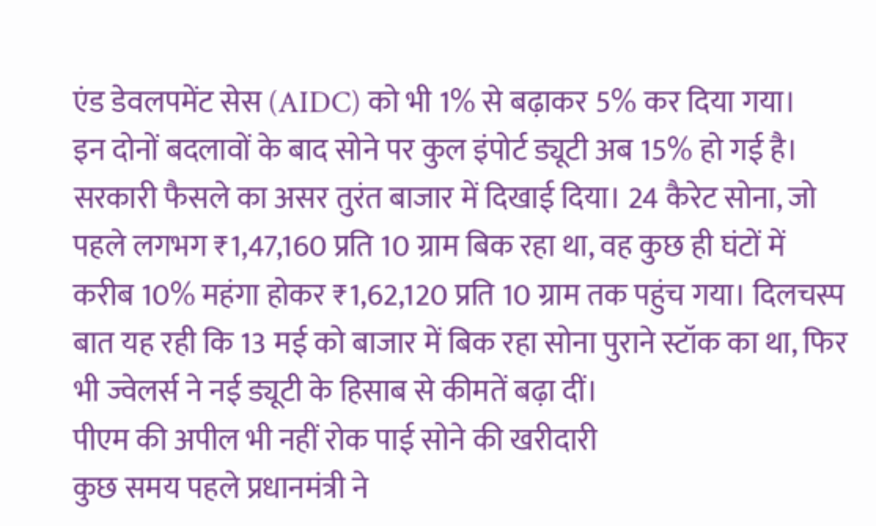एंड डेवलपमेंट सेस (AIDC) को भी 1% से बढ़ाकर 5% कर दिया गया।
इन दोनों बदलावों के बाद सोने पर कुल इंपोर्ट ड्यूटी अब 15% हो गई है।
सरकारी फैसले का असर तुरंत बाजार में दिखाई दिया। 24 कैरेट सोना, जो पहले लगभग ₹1,47,160 प्रति 10 ग्राम बिक रहा था, वह कुछ ही घंटों में करीब 10% महंगा होकर ₹1,62,120 प्रति 10 ग्राम तक पहुंच गया। दिलचस्प बात यह रही कि 13 मई को बाजार में बिक रहा सोना पुराने स्टॉक का था, फिर भी ज्वेलर्स ने नई ड्यूटी के हिसाब से कीमतें बढ़ा दीं।
पीएम की अपील भी नहीं रोक पाई सोने की खरीदारी
कुछ समय पहले प्रधानमंत्री ने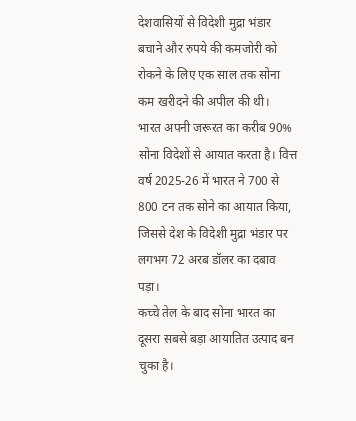देशवासियों से विदेशी मुद्रा भंडार बचाने और रुपये की कमजोरी को रोकने के लिए एक साल तक सोना कम खरीदने की अपील की थी।
भारत अपनी जरूरत का करीब 90% सोना विदेशों से आयात करता है। वित्त वर्ष 2025-26 में भारत ने 700 से 800 टन तक सोने का आयात किया, जिससे देश के विदेशी मुद्रा भंडार पर लगभग 72 अरब डॉलर का दबाव पड़ा।
कच्चे तेल के बाद सोना भारत का दूसरा सबसे बड़ा आयातित उत्पाद बन चुका है।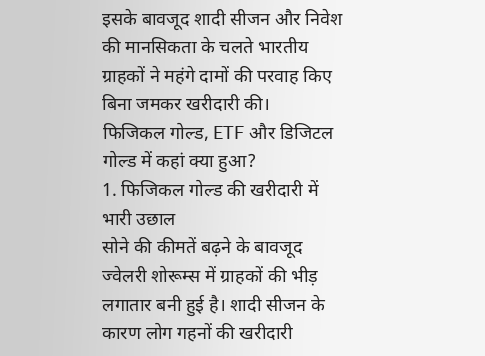इसके बावजूद शादी सीजन और निवेश की मानसिकता के चलते भारतीय ग्राहकों ने महंगे दामों की परवाह किए बिना जमकर खरीदारी की।
फिजिकल गोल्ड, ETF और डिजिटल गोल्ड में कहां क्या हुआ?
1. फिजिकल गोल्ड की खरीदारी में भारी उछाल
सोने की कीमतें बढ़ने के बावजूद ज्वेलरी शोरूम्स में ग्राहकों की भीड़ लगातार बनी हुई है। शादी सीजन के कारण लोग गहनों की खरीदारी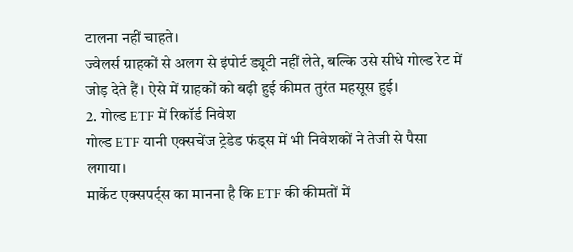टालना नहीं चाहते।
ज्वेलर्स ग्राहकों से अलग से इंपोर्ट ड्यूटी नहीं लेते, बल्कि उसे सीधे गोल्ड रेट में जोड़ देते हैं। ऐसे में ग्राहकों को बढ़ी हुई कीमत तुरंत महसूस हुई।
2. गोल्ड ETF में रिकॉर्ड निवेश
गोल्ड ETF यानी एक्सचेंज ट्रेडेड फंड्स में भी निवेशकों ने तेजी से पैसा लगाया।
मार्केट एक्सपर्ट्स का मानना है कि ETF की कीमतों में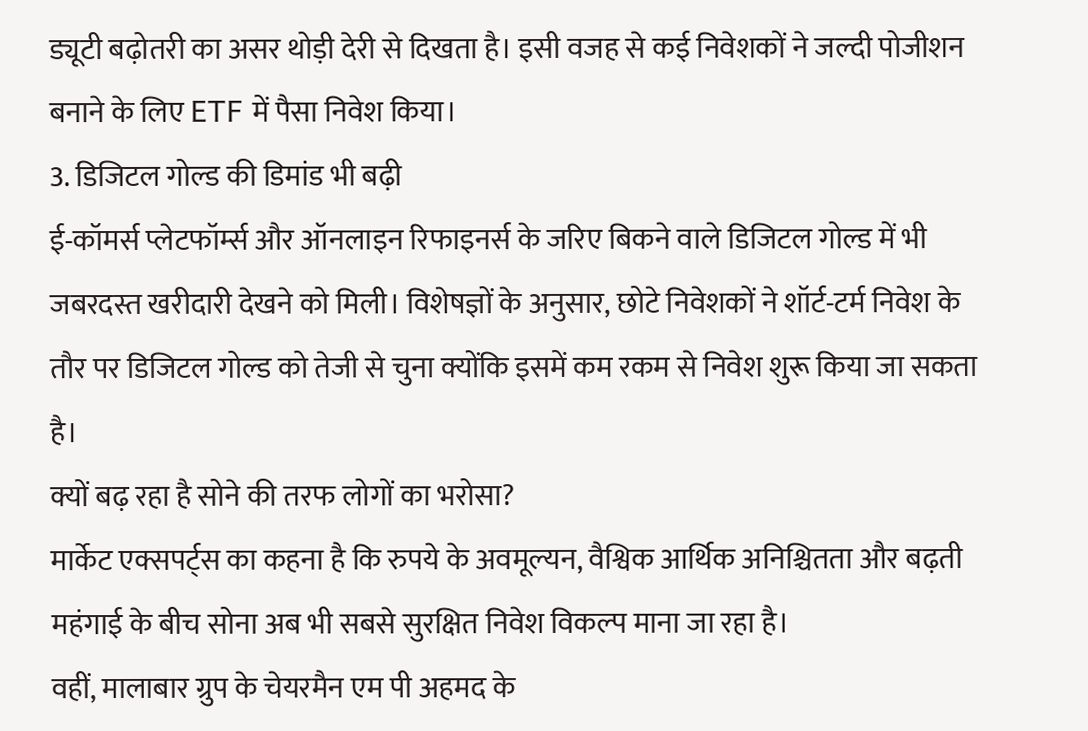ड्यूटी बढ़ोतरी का असर थोड़ी देरी से दिखता है। इसी वजह से कई निवेशकों ने जल्दी पोजीशन बनाने के लिए ETF में पैसा निवेश किया।
3. डिजिटल गोल्ड की डिमांड भी बढ़ी
ई-कॉमर्स प्लेटफॉर्म्स और ऑनलाइन रिफाइनर्स के जरिए बिकने वाले डिजिटल गोल्ड में भी जबरदस्त खरीदारी देखने को मिली। विशेषज्ञों के अनुसार, छोटे निवेशकों ने शॉर्ट-टर्म निवेश के तौर पर डिजिटल गोल्ड को तेजी से चुना क्योंकि इसमें कम रकम से निवेश शुरू किया जा सकता है।
क्यों बढ़ रहा है सोने की तरफ लोगों का भरोसा?
मार्केट एक्सपर्ट्स का कहना है कि रुपये के अवमूल्यन, वैश्विक आर्थिक अनिश्चितता और बढ़ती महंगाई के बीच सोना अब भी सबसे सुरक्षित निवेश विकल्प माना जा रहा है।
वहीं, मालाबार ग्रुप के चेयरमैन एम पी अहमद के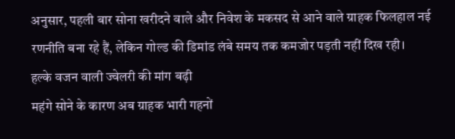अनुसार, पहली बार सोना खरीदने वाले और निवेश के मकसद से आने वाले ग्राहक फिलहाल नई रणनीति बना रहे हैं, लेकिन गोल्ड की डिमांड लंबे समय तक कमजोर पड़ती नहीं दिख रही।
हल्के वजन वाली ज्वेलरी की मांग बढ़ी
महंगे सोने के कारण अब ग्राहक भारी गहनों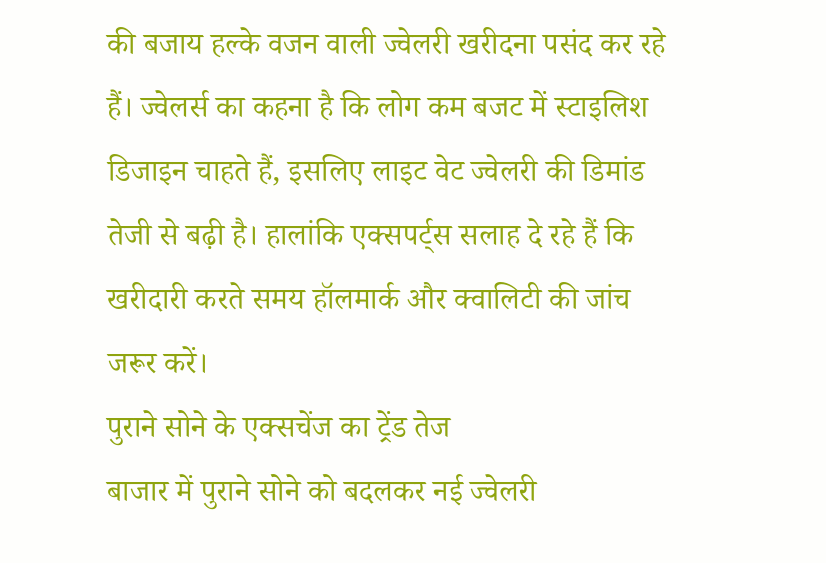की बजाय हल्के वजन वाली ज्वेलरी खरीदना पसंद कर रहे हैं। ज्वेलर्स का कहना है कि लोग कम बजट में स्टाइलिश डिजाइन चाहते हैं, इसलिए लाइट वेट ज्वेलरी की डिमांड तेजी से बढ़ी है। हालांकि एक्सपर्ट्स सलाह दे रहे हैं कि खरीदारी करते समय हॉलमार्क और क्वालिटी की जांच जरूर करें।
पुराने सोने के एक्सचेंज का ट्रेंड तेज
बाजार में पुराने सोने को बदलकर नई ज्वेलरी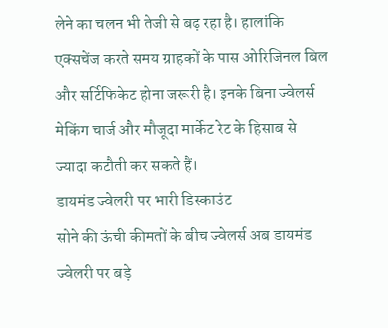लेने का चलन भी तेजी से बढ़ रहा है। हालांकि एक्सचेंज करते समय ग्राहकों के पास ओरिजिनल बिल और सर्टिफिकेट होना जरूरी है। इनके बिना ज्वेलर्स मेकिंग चार्ज और मौजूदा मार्केट रेट के हिसाब से ज्यादा कटौती कर सकते हैं।
डायमंड ज्वेलरी पर भारी डिस्काउंट
सोने की ऊंची कीमतों के बीच ज्वेलर्स अब डायमंड ज्वेलरी पर बड़े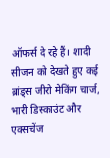ऑफर्स दे रहे हैं। शादी सीजन को देखते हुए कई ब्रांड्स जीरो मेकिंग चार्ज, भारी डिस्काउंट और एक्सचेंज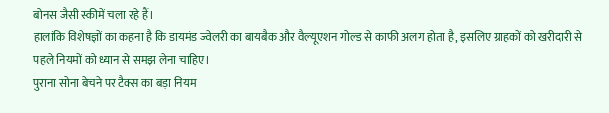बोनस जैसी स्कीमें चला रहे हैं।
हालांकि विशेषज्ञों का कहना है कि डायमंड ज्वेलरी का बायबैक और वैल्यूएशन गोल्ड से काफी अलग होता है, इसलिए ग्राहकों को खरीदारी से पहले नियमों को ध्यान से समझ लेना चाहिए।
पुराना सोना बेचने पर टैक्स का बड़ा नियम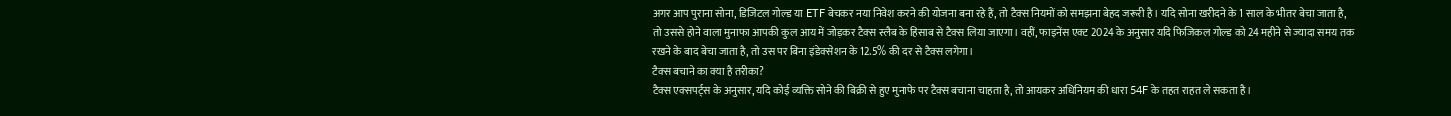अगर आप पुराना सोना, डिजिटल गोल्ड या ETF बेचकर नया निवेश करने की योजना बना रहे हैं, तो टैक्स नियमों को समझना बेहद जरूरी है। यदि सोना खरीदने के 1 साल के भीतर बेचा जाता है, तो उससे होने वाला मुनाफा आपकी कुल आय में जोड़कर टैक्स स्लैब के हिसाब से टैक्स लिया जाएगा। वहीं, फाइनेंस एक्ट 2024 के अनुसार यदि फिजिकल गोल्ड को 24 महीने से ज्यादा समय तक रखने के बाद बेचा जाता है, तो उस पर बिना इंडेक्सेशन के 12.5% की दर से टैक्स लगेगा।
टैक्स बचाने का क्या है तरीका?
टैक्स एक्सपर्ट्स के अनुसार, यदि कोई व्यक्ति सोने की बिक्री से हुए मुनाफे पर टैक्स बचाना चाहता है, तो आयकर अधिनियम की धारा 54F के तहत राहत ले सकता है।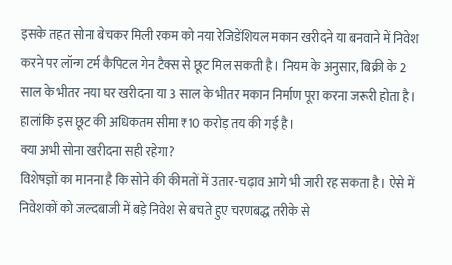इसके तहत सोना बेचकर मिली रकम को नया रेजिडेंशियल मकान खरीदने या बनवाने में निवेश करने पर लॉन्ग टर्म कैपिटल गेन टैक्स से छूट मिल सकती है। नियम के अनुसार, बिक्री के 2 साल के भीतर नया घर खरीदना या 3 साल के भीतर मकान निर्माण पूरा करना जरूरी होता है। हालांकि इस छूट की अधिकतम सीमा ₹10 करोड़ तय की गई है।
क्या अभी सोना खरीदना सही रहेगा?
विशेषज्ञों का मानना है कि सोने की कीमतों में उतार-चढ़ाव आगे भी जारी रह सकता है। ऐसे में निवेशकों को जल्दबाजी में बड़े निवेश से बचते हुए चरणबद्ध तरीके से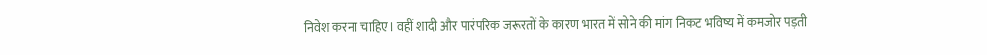निवेश करना चाहिए। वहीं शादी और पारंपरिक जरूरतों के कारण भारत में सोने की मांग निकट भविष्य में कमजोर पड़ती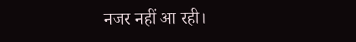नजर नहीं आ रही।